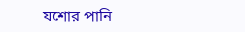যশোর পানি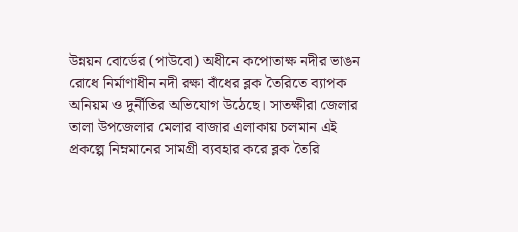উন্নয়ন বোর্ডের (পাউবো) অধীনে কপোতাক্ষ নদীর ভাঙন রোধে নির্মাণাধীন নদী রক্ষা বাঁধের ব্লক তৈরিতে ব্যাপক অনিয়ম ও দুর্নীতির অভিযোগ উঠেছে। সাতক্ষীরা জেলার তালা উপজেলার মেলার বাজার এলাকায় চলমান এই প্রকল্পে নিম্নমানের সামগ্রী ব্যবহার করে ব্লক তৈরি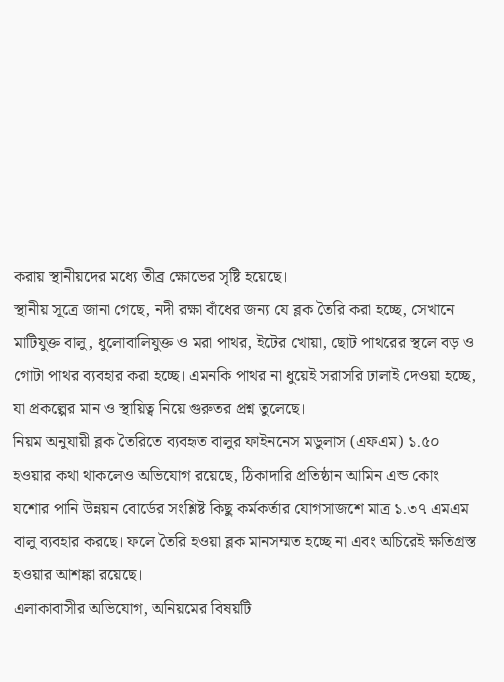করায় স্থানীয়দের মধ্যে তীব্র ক্ষোভের সৃষ্টি হয়েছে।
স্থানীয় সূত্রে জানা গেছে, নদী রক্ষা বাঁধের জন্য যে ব্লক তৈরি করা হচ্ছে, সেখানে মাটিযুক্ত বালু, ধুলোবালিযুক্ত ও মরা পাথর, ইটের খোয়া, ছোট পাথরের স্থলে বড় ও গোটা পাথর ব্যবহার করা হচ্ছে। এমনকি পাথর না ধুয়েই সরাসরি ঢালাই দেওয়া হচ্ছে, যা প্রকল্পের মান ও স্থায়িত্ব নিয়ে গুরুতর প্রশ্ন তুলেছে।
নিয়ম অনুযায়ী ব্লক তৈরিতে ব্যবহৃত বালুর ফাইননেস মডুলাস (এফএম) ১.৫০ হওয়ার কথা থাকলেও অভিযোগ রয়েছে, ঠিকাদারি প্রতিষ্ঠান আমিন এন্ড কোং যশোর পানি উন্নয়ন বোর্ডের সংশ্লিষ্ট কিছু কর্মকর্তার যোগসাজশে মাত্র ১.৩৭ এমএম বালু ব্যবহার করছে। ফলে তৈরি হওয়া ব্লক মানসম্মত হচ্ছে না এবং অচিরেই ক্ষতিগ্রস্ত হওয়ার আশঙ্কা রয়েছে।
এলাকাবাসীর অভিযোগ, অনিয়মের বিষয়টি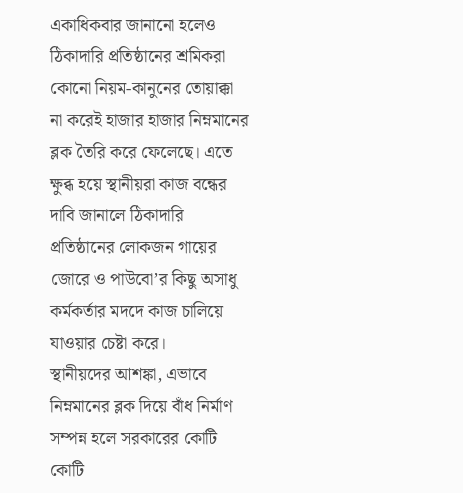একাধিকবার জানানো হলেও ঠিকাদারি প্রতিষ্ঠানের শ্রমিকরা কোনো নিয়ম-কানুনের তোয়াক্কা না করেই হাজার হাজার নিম্নমানের ব্লক তৈরি করে ফেলেছে। এতে ক্ষুব্ধ হয়ে স্থানীয়রা কাজ বন্ধের দাবি জানালে ঠিকাদারি প্রতিষ্ঠানের লোকজন গায়ের জোরে ও পাউবো’র কিছু অসাধু কর্মকর্তার মদদে কাজ চালিয়ে যাওয়ার চেষ্টা করে।
স্থানীয়দের আশঙ্কা, এভাবে নিম্নমানের ব্লক দিয়ে বাঁধ নির্মাণ সম্পন্ন হলে সরকারের কোটি কোটি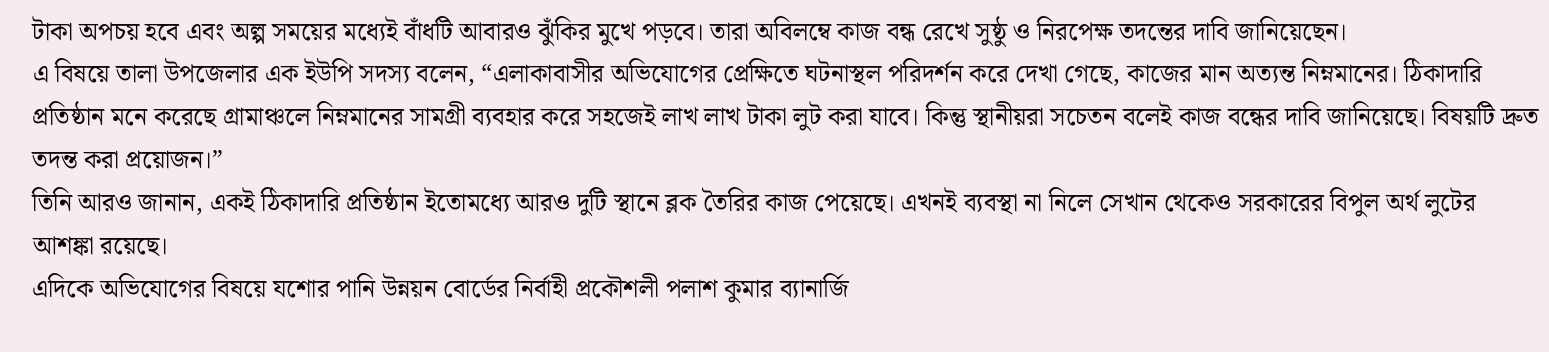টাকা অপচয় হবে এবং অল্প সময়ের মধ্যেই বাঁধটি আবারও ঝুঁকির মুখে পড়বে। তারা অবিলম্বে কাজ বন্ধ রেখে সুষ্ঠু ও নিরপেক্ষ তদন্তের দাবি জানিয়েছেন।
এ বিষয়ে তালা উপজেলার এক ইউপি সদস্য বলেন, “এলাকাবাসীর অভিযোগের প্রেক্ষিতে ঘটনাস্থল পরিদর্শন করে দেখা গেছে, কাজের মান অত্যন্ত নিম্নমানের। ঠিকাদারি প্রতিষ্ঠান মনে করেছে গ্রামাঞ্চলে নিম্নমানের সামগ্রী ব্যবহার করে সহজেই লাখ লাখ টাকা লুট করা যাবে। কিন্তু স্থানীয়রা সচেতন বলেই কাজ বন্ধের দাবি জানিয়েছে। বিষয়টি দ্রুত তদন্ত করা প্রয়োজন।”
তিনি আরও জানান, একই ঠিকাদারি প্রতিষ্ঠান ইতোমধ্যে আরও দুটি স্থানে ব্লক তৈরির কাজ পেয়েছে। এখনই ব্যবস্থা না নিলে সেখান থেকেও সরকারের বিপুল অর্থ লুটের আশঙ্কা রয়েছে।
এদিকে অভিযোগের বিষয়ে যশোর পানি উন্নয়ন বোর্ডের নির্বাহী প্রকৌশলী পলাশ কুমার ব্যানার্জি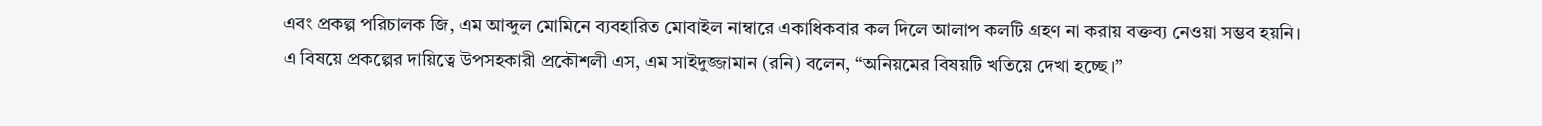এবং প্রকল্প পরিচালক জি, এম আব্দুল মোমিনে ব্যবহারিত মোবাইল নাম্বারে একাধিকবার কল দিলে আলাপ কলটি গ্রহণ না করায় বক্তব্য নেওয়া সম্ভব হয়নি।
এ বিষয়ে প্রকল্পের দায়িত্বে উপসহকারী প্রকৌশলী এস, এম সাইদুজ্জামান (রনি) বলেন, “অনিয়মের বিষয়টি খতিয়ে দেখা হচ্ছে।”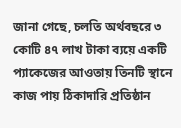জানা গেছে, চলতি অর্থবছরে ৩ কোটি ৪৭ লাখ টাকা ব্যয়ে একটি প্যাকেজের আওতায় তিনটি স্থানে কাজ পায় ঠিকাদারি প্রতিষ্ঠান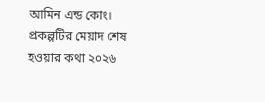আমিন এন্ড কোং। প্রকল্পটির মেয়াদ শেষ হওয়ার কথা ২০২৬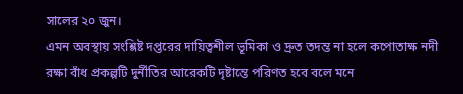সালের ২০ জুন।
এমন অবস্থায় সংশ্লিষ্ট দপ্তরের দায়িত্বশীল ভূমিকা ও দ্রুত তদন্ত না হলে কপোতাক্ষ নদী রক্ষা বাঁধ প্রকল্পটি দুর্নীতির আরেকটি দৃষ্টান্তে পরিণত হবে বলে মনে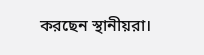করছেন স্থানীয়রা।